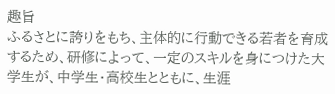趣旨
ふるさとに誇りをもち、主体的に行動できる若者を育成するため、研修によって、一定のスキルを身につけた大学生が、中学生・高校生とともに、生涯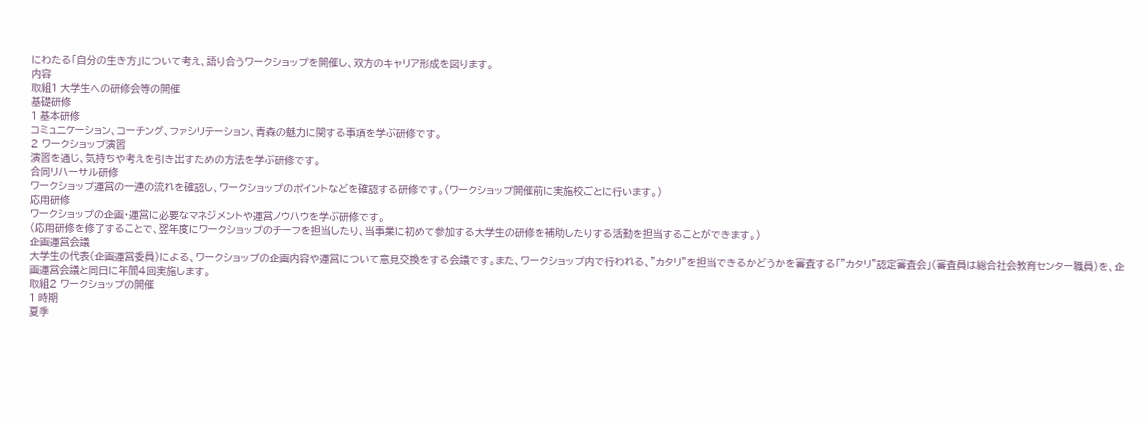にわたる「自分の生き方」について考え、語り合うワークショップを開催し、双方のキャリア形成を図ります。
内容
取組1 大学生への研修会等の開催
基礎研修
1 基本研修
コミュニケーション、コーチング、ファシリテーション、青森の魅力に関する事項を学ぶ研修です。
2 ワークショップ演習
演習を通じ、気持ちや考えを引き出すための方法を学ぶ研修です。
合同リハーサル研修
ワークショップ運営の一連の流れを確認し、ワークショップのポイントなどを確認する研修です。(ワークショップ開催前に実施校ごとに行います。)
応用研修
ワークショップの企画・運営に必要なマネジメントや運営ノウハウを学ぶ研修です。
(応用研修を修了することで、翌年度にワークショップのチーフを担当したり、当事業に初めて参加する大学生の研修を補助したりする活動を担当することができます。)
企画運営会議
大学生の代表(企画運営委員)による、ワークショップの企画内容や運営について意見交換をする会議です。また、ワークショップ内で行われる、”カタリ”を担当できるかどうかを審査する「”カタリ”認定審査会」(審査員は総合社会教育センター職員)を、企画運営会議と同日に年間4回実施します。
取組2 ワークショップの開催
1 時期
夏季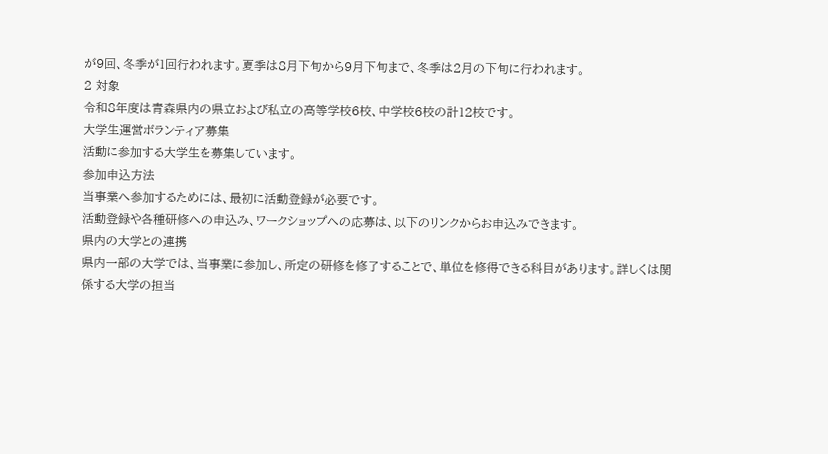が9回、冬季が1回行われます。夏季は8月下旬から9月下旬まで、冬季は2月の下旬に行われます。
2 対象
令和8年度は青森県内の県立および私立の高等学校6校、中学校6校の計12校です。
大学生運営ボランティア募集
活動に参加する大学生を募集しています。
参加申込方法
当事業へ参加するためには、最初に活動登録が必要です。
活動登録や各種研修への申込み、ワークショップへの応募は、以下のリンクからお申込みできます。
県内の大学との連携
県内一部の大学では、当事業に参加し、所定の研修を修了することで、単位を修得できる科目があります。詳しくは関係する大学の担当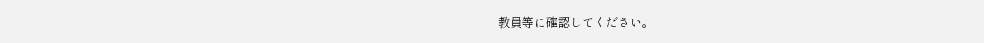教員等に確認してください。